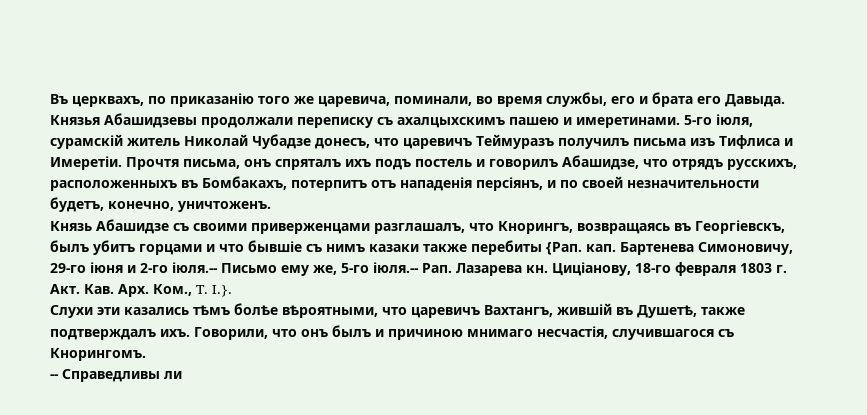Въ церквахъ, по приказанію того же царевича, поминали, во время службы, его и брата его Давыда. Князья Абашидзевы продолжали переписку съ ахалцыхскимъ пашею и имеретинами. 5-го іюля, сурамскій житель Николай Чубадзе донесъ, что царевичъ Теймуразъ получилъ письма изъ Тифлиса и Имеретіи. Прочтя письма, онъ спряталъ ихъ подъ постель и говорилъ Абашидзе, что отрядъ русскихъ, расположенныхъ въ Бомбакахъ, потерпитъ отъ нападенія персіянъ, и по своей незначительности будетъ, конечно, уничтоженъ.
Князь Абашидзе съ своими приверженцами разглашалъ, что Кнорингъ, возвращаясь въ Георгіевскъ, былъ убитъ горцами и что бывшіе съ нимъ казаки также перебиты {Рап. кап. Бартенева Симоновичу, 29-го іюня и 2-го іюля.-- Письмо ему же, 5-го іюля.-- Рап. Лазарева кн. Циціанову, 18-го февраля 1803 г. Акт. Кав. Арх. Ком., T. I.}.
Слухи эти казались тѣмъ болѣе вѣроятными, что царевичъ Вахтангъ, жившій въ Душетѣ, также подтверждалъ ихъ. Говорили, что онъ былъ и причиною мнимаго несчастія, случившагося съ Кнорингомъ.
-- Справедливы ли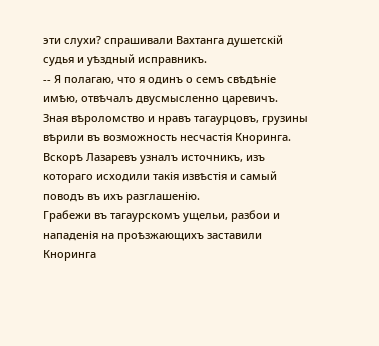эти слухи? спрашивали Вахтанга душетскій судья и уѣздный исправникъ.
-- Я полагаю, что я одинъ о семъ свѣдѣніе имѣю, отвѣчалъ двусмысленно царевичъ.
Зная вѣроломство и нравъ тагаурцовъ, грузины вѣрили въ возможность несчастія Кноринга. Вскорѣ Лазаревъ узналъ источникъ, изъ котораго исходили такія извѣстія и самый поводъ въ ихъ разглашенію.
Грабежи въ тагаурскомъ ущельи, разбои и нападенія на проѣзжающихъ заставили Кноринга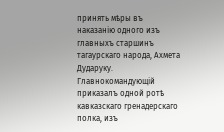принять мѣры въ наказанію одного изъ главныхъ старшинъ тагаурскаго народа, Ахмета Дударуку. Главнокомандующій приказалъ одной ротѣ кавказскаго гренадерскаго полка, изъ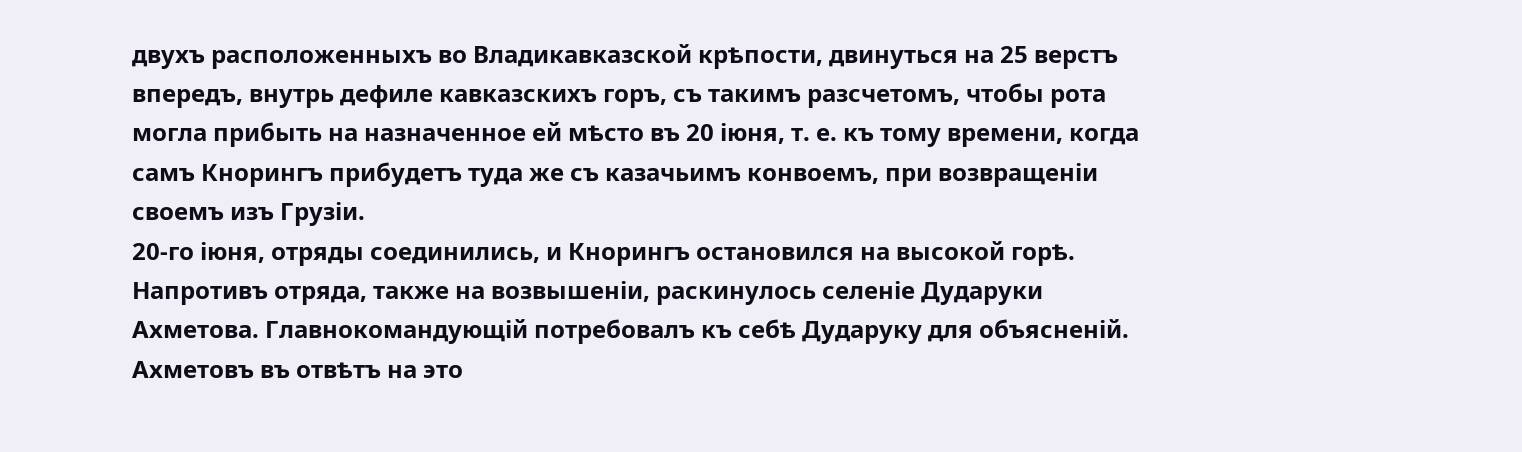двухъ расположенныхъ во Владикавказской крѣпости, двинуться на 25 верстъ впередъ, внутрь дефиле кавказскихъ горъ, съ такимъ разсчетомъ, чтобы рота могла прибыть на назначенное ей мѣсто въ 20 іюня, т. е. къ тому времени, когда самъ Кнорингъ прибудетъ туда же съ казачьимъ конвоемъ, при возвращеніи своемъ изъ Грузіи.
20-го іюня, отряды соединились, и Кнорингъ остановился на высокой горѣ. Напротивъ отряда, также на возвышеніи, раскинулось селеніе Дударуки Ахметова. Главнокомандующій потребовалъ къ себѣ Дударуку для объясненій. Ахметовъ въ отвѣтъ на это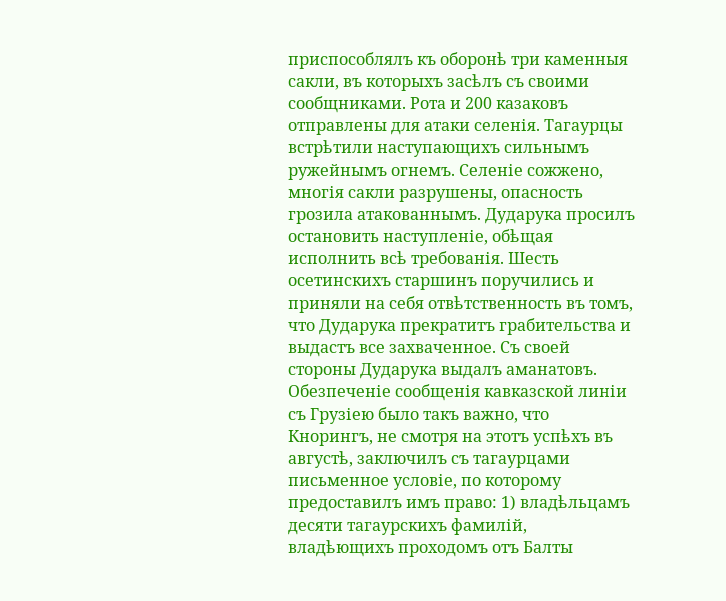приспособлялъ къ оборонѣ три каменныя сакли, въ которыхъ засѣлъ съ своими сообщниками. Рота и 200 казаковъ отправлены для атаки селенія. Тагаурцы встрѣтили наступающихъ сильнымъ ружейнымъ огнемъ. Селеніе сожжено, многія сакли разрушены, опасность грозила атакованнымъ. Дударука просилъ остановить наступленіе, обѣщая исполнить всѣ требованія. Шесть осетинскихъ старшинъ поручились и приняли на себя отвѣтственность въ томъ, что Дударука прекратитъ грабительства и выдастъ все захваченное. Съ своей стороны Дударука выдалъ аманатовъ.
Обезпеченіе сообщенія кавказской линіи съ Грузіею было такъ важно, что Кнорингъ, не смотря на этотъ успѣхъ въ августѣ, заключилъ съ тагаурцами письменное условіе, по которому предоставилъ имъ право: 1) владѣльцамъ десяти тагаурскихъ фамилій, владѣющихъ проходомъ отъ Балты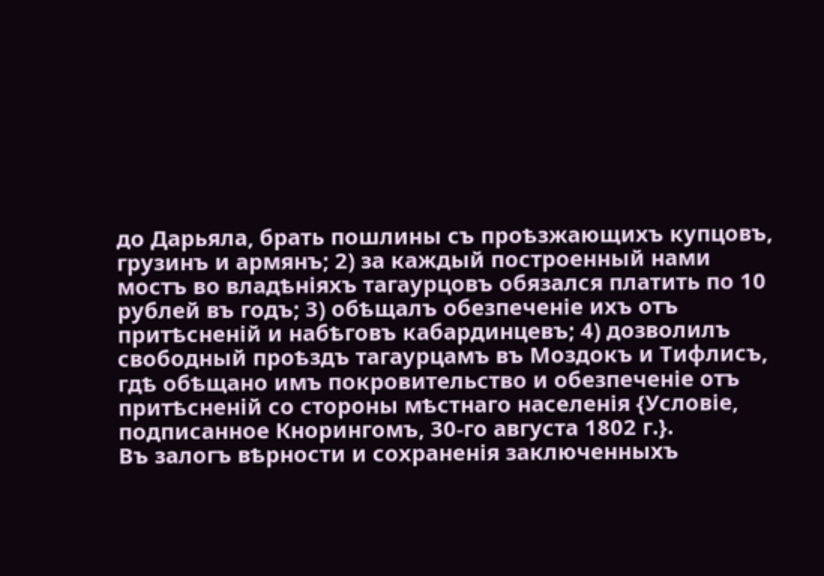до Дарьяла, брать пошлины съ проѣзжающихъ купцовъ, грузинъ и армянъ; 2) за каждый построенный нами мостъ во владѣніяхъ тагаурцовъ обязался платить по 10 рублей въ годъ; 3) обѣщалъ обезпеченіе ихъ отъ притѣсненій и набѣговъ кабардинцевъ; 4) дозволилъ свободный проѣздъ тагаурцамъ въ Моздокъ и Тифлисъ, гдѣ обѣщано имъ покровительство и обезпеченіе отъ притѣсненій со стороны мѣстнаго населенія {Условіе, подписанное Кнорингомъ, 30-го августа 1802 г.}.
Въ залогъ вѣрности и сохраненія заключенныхъ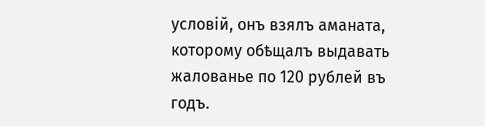условій, онъ взялъ аманата, которому обѣщалъ выдавать жалованье по 120 рублей въ годъ.